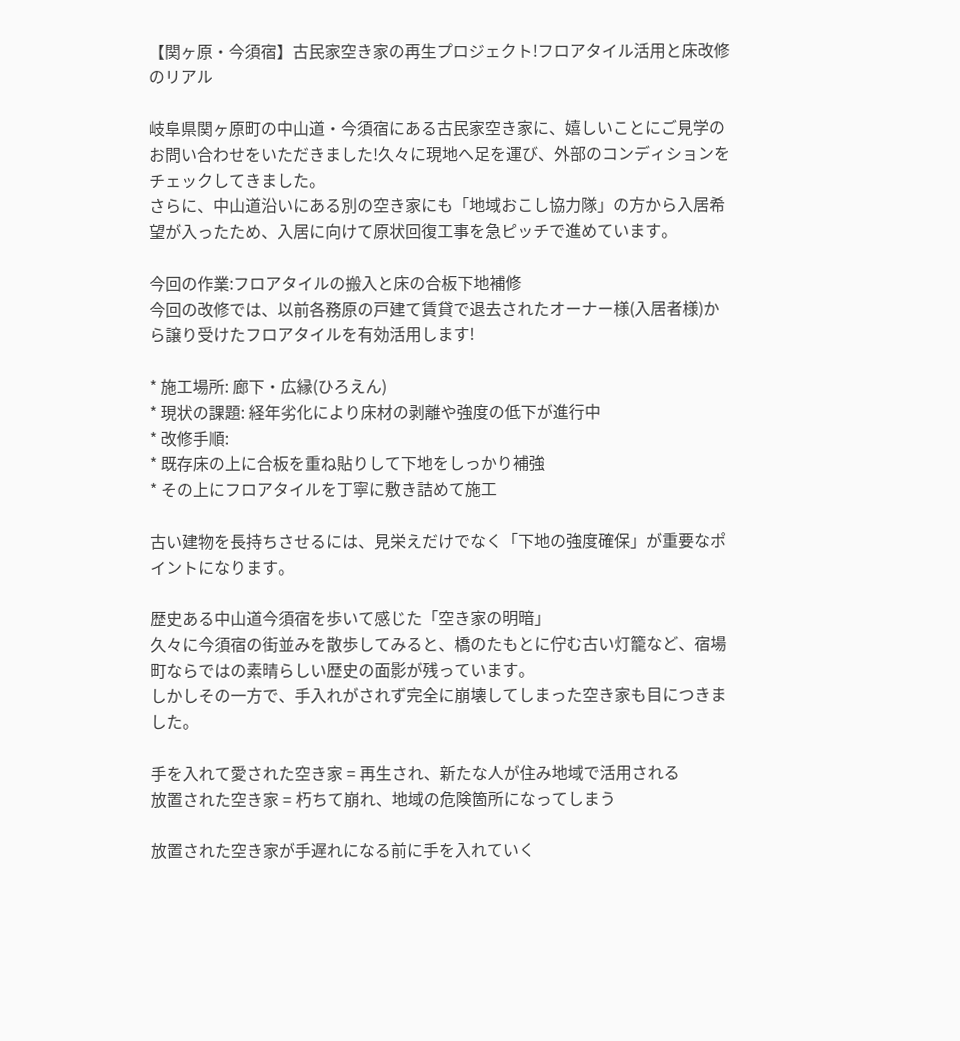【関ヶ原・今須宿】古民家空き家の再生プロジェクト!フロアタイル活用と床改修のリアル

岐阜県関ヶ原町の中山道・今須宿にある古民家空き家に、嬉しいことにご見学のお問い合わせをいただきました!久々に現地へ足を運び、外部のコンディションをチェックしてきました。
さらに、中山道沿いにある別の空き家にも「地域おこし協力隊」の方から入居希望が入ったため、入居に向けて原状回復工事を急ピッチで進めています。

今回の作業:フロアタイルの搬入と床の合板下地補修
今回の改修では、以前各務原の戸建て賃貸で退去されたオーナー様(入居者様)から譲り受けたフロアタイルを有効活用します!

* 施工場所: 廊下・広縁(ひろえん)
* 現状の課題: 経年劣化により床材の剥離や強度の低下が進行中
* 改修手順:
* 既存床の上に合板を重ね貼りして下地をしっかり補強
* その上にフロアタイルを丁寧に敷き詰めて施工

古い建物を長持ちさせるには、見栄えだけでなく「下地の強度確保」が重要なポイントになります。

歴史ある中山道今須宿を歩いて感じた「空き家の明暗」
久々に今須宿の街並みを散歩してみると、橋のたもとに佇む古い灯籠など、宿場町ならではの素晴らしい歴史の面影が残っています。
しかしその一方で、手入れがされず完全に崩壊してしまった空き家も目につきました。

手を入れて愛された空き家 = 再生され、新たな人が住み地域で活用される
放置された空き家 = 朽ちて崩れ、地域の危険箇所になってしまう

放置された空き家が手遅れになる前に手を入れていく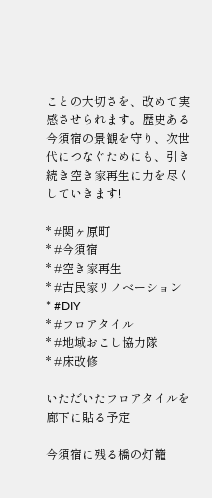ことの大切さを、改めて実感させられます。歴史ある今須宿の景観を守り、次世代につなぐためにも、引き続き空き家再生に力を尽くしていきます!

* #関ヶ原町
* #今須宿
* #空き家再生
* #古民家リノベーション
* #DIY
* #フロアタイル
* #地域おこし協力隊
* #床改修

いただいたフロアタイルを廊下に貼る予定

今須宿に残る橋の灯籠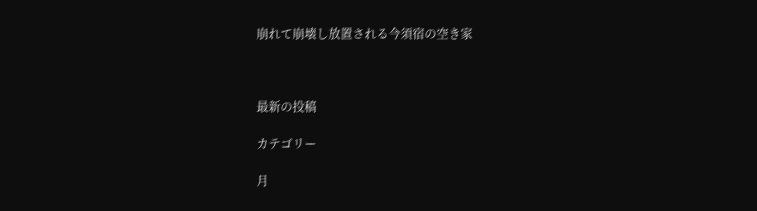崩れて崩壊し放置される今須宿の空き家



最新の投稿

カテゴリー

月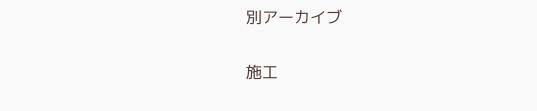別アーカイブ

施工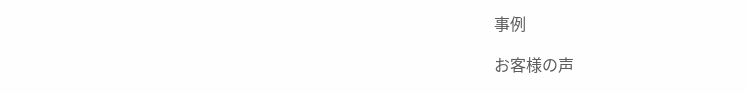事例

お客様の声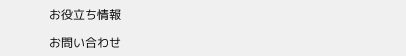お役立ち情報

お問い合わせ